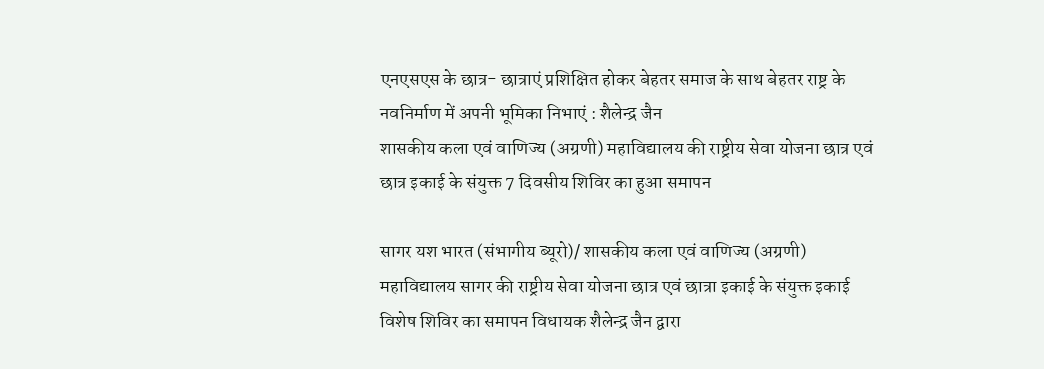एनएसएस के छात्र- छात्राएं प्रशिक्षित होकर बेहतर समाज के साथ बेहतर राष्ट्र के नवनिर्माण में अपनी भूमिका निभाएं : शैलेन्द्र जैन
शासकीय कला एवं वाणिज्य (अग्रणी) महाविद्यालय की राष्ट्रीय सेवा योजना छात्र एवं छात्र इकाई के संयुक्त 7 दिवसीय शिविर का हुआ समापन

सागर यश भारत (संभागीय ब्यूरो)/ शासकीय कला एवं वाणिज्य (अग्रणी) महाविद्यालय सागर की राष्ट्रीय सेवा योजना छात्र एवं छात्रा इकाई के संयुक्त इकाई विशेष शिविर का समापन विधायक शैलेन्द्र जैन द्वारा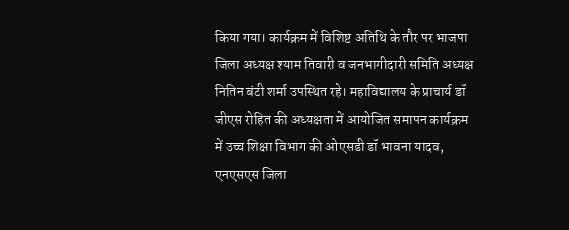किया गया। कार्यक्रम में विशिष्ट अतिथि के तौर पर भाजपा जिला अध्यक्ष श्याम तिवारी व जनभागीदारी समिति अध्यक्ष नितिन बंटी शर्मा उपस्थित रहे। महाविद्यालय के प्राचार्य डॉ जीएस रोहित की अध्यक्षता में आयोजित समापन कार्यक्रम में उच्च शिक्षा विभाग की ओएसडी डॉ भावना यादव, एनएसएस जिला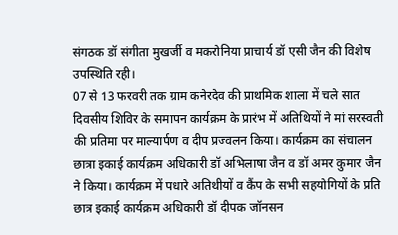संगठक डॉ संगीता मुखर्जी व मकरोनिया प्राचार्य डॉ एसी जैन की विशेष उपस्थिति रही।
07 से 13 फरवरी तक ग्राम कनेरदेव की प्राथमिक शाला में चले सात दिवसीय शिविर के समापन कार्यक्रम के प्रारंभ में अतिथियों ने मां सरस्वती की प्रतिमा पर माल्यार्पण व दीप प्रज्वलन किया। कार्यक्रम का संचालन छात्रा इकाई कार्यक्रम अधिकारी डॉ अभिलाषा जैन व डॉ अमर कुमार जैन ने किया। कार्यक्रम में पधारे अतिथीयों व कैंप के सभी सहयोगियों के प्रति छात्र इकाई कार्यक्रम अधिकारी डॉ दीपक जॉनसन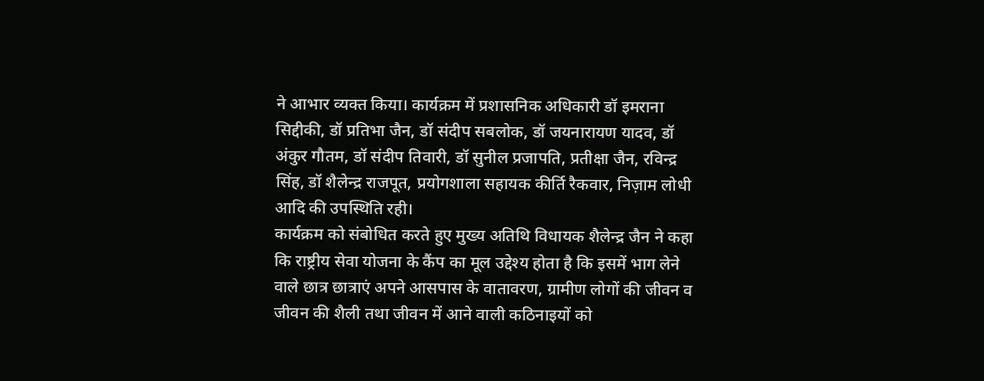ने आभार व्यक्त किया। कार्यक्रम में प्रशासनिक अधिकारी डॉ इमराना सिद्दीकी, डॉ प्रतिभा जैन, डॉ संदीप सबलोक, डॉ जयनारायण यादव, डॉ अंकुर गौतम, डॉ संदीप तिवारी, डॉ सुनील प्रजापति, प्रतीक्षा जैन, रविन्द्र सिंह, डॉ शैलेन्द्र राजपूत, प्रयोगशाला सहायक कीर्ति रैकवार, निज़ाम लोधी आदि की उपस्थिति रही।
कार्यक्रम को संबोधित करते हुए मुख्य अतिथि विधायक शैलेन्द्र जैन ने कहा कि राष्ट्रीय सेवा योजना के कैंप का मूल उद्देश्य होता है कि इसमें भाग लेने वाले छात्र छात्राएं अपने आसपास के वातावरण, ग्रामीण लोगों की जीवन व जीवन की शैली तथा जीवन में आने वाली कठिनाइयों को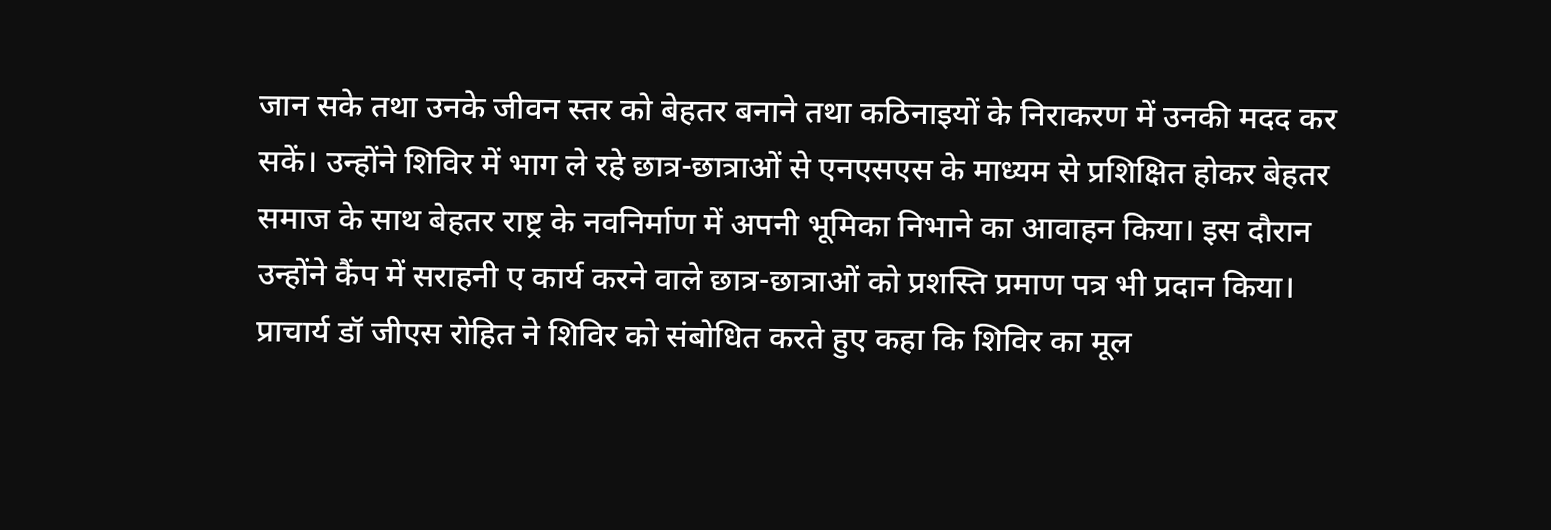जान सके तथा उनके जीवन स्तर को बेहतर बनाने तथा कठिनाइयों के निराकरण में उनकी मदद कर सकें। उन्होंने शिविर में भाग ले रहे छात्र-छात्राओं से एनएसएस के माध्यम से प्रशिक्षित होकर बेहतर समाज के साथ बेहतर राष्ट्र के नवनिर्माण में अपनी भूमिका निभाने का आवाहन किया। इस दौरान उन्होंने कैंप में सराहनी ए कार्य करने वाले छात्र-छात्राओं को प्रशस्ति प्रमाण पत्र भी प्रदान किया।
प्राचार्य डॉ जीएस रोहित ने शिविर को संबोधित करते हुए कहा कि शिविर का मूल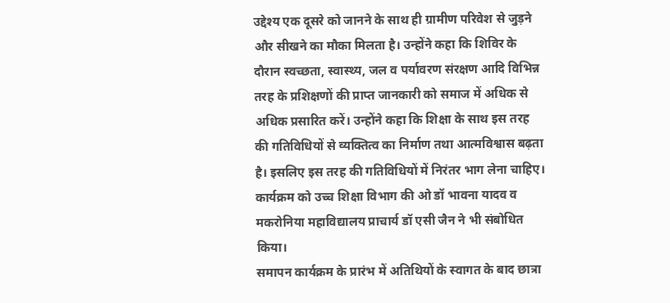उद्देश्य एक दूसरे को जानने के साथ ही ग्रामीण परिवेश से जुड़ने और सीखने का मौका मिलता है। उन्होंने कहा कि शिविर के दौरान स्वच्छता, स्वास्थ्य, जल व पर्यावरण संरक्षण आदि विभिन्न तरह के प्रशिक्षणों की प्राप्त जानकारी को समाज में अधिक से अधिक प्रसारित करें। उन्होंने कहा कि शिक्षा के साथ इस तरह की गतिविधियों से व्यक्तित्व का निर्माण तथा आत्मविश्वास बढ़ता है। इसलिए इस तरह की गतिविधियों में निरंतर भाग लेना चाहिए। कार्यक्रम को उच्च शिक्षा विभाग की ओ डॉ भावना यादव व मकरोनिया महाविद्यालय प्राचार्य डॉ एसी जैन ने भी संबोधित किया।
समापन कार्यक्रम के प्रारंभ में अतिथियों के स्वागत के बाद छात्रा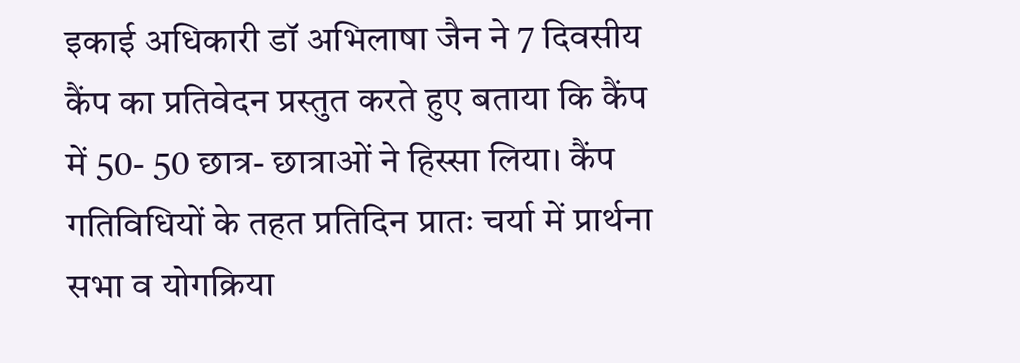इकाई अधिकारी डॉ अभिलाषा जैन ने 7 दिवसीय कैंप का प्रतिवेदन प्रस्तुत करते हुए बताया कि कैंप में 50- 50 छात्र- छात्राओं ने हिस्सा लिया। कैंप गतिविधियों के तहत प्रतिदिन प्रातः चर्या में प्रार्थना सभा व योगक्रिया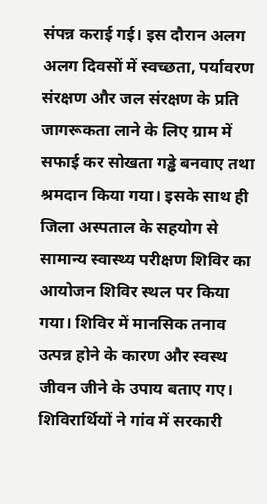संपन्न कराई गई। इस दौरान अलग अलग दिवसों में स्वच्छता, पर्यावरण संरक्षण और जल संरक्षण के प्रति जागरूकता लाने के लिए ग्राम में सफाई कर सोखता गड्ढे बनवाए तथा श्रमदान किया गया। इसके साथ ही जिला अस्पताल के सहयोग से सामान्य स्वास्थ्य परीक्षण शिविर का आयोजन शिविर स्थल पर किया गया। शिविर में मानसिक तनाव उत्पन्न होने के कारण और स्वस्थ जीवन जीने के उपाय बताए गए। शिविरार्थियों ने गांव में सरकारी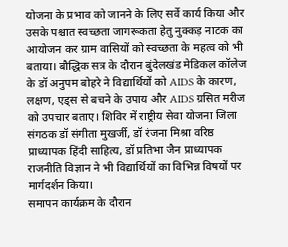योजना के प्रभाव को जानने के लिए सर्वे कार्य किया और उसके पश्चात स्वच्छता जागरूकता हेतु नुक्कड़ नाटक का आयोजन कर ग्राम वासियों को स्वच्छता के महत्व को भी बताया। बौद्धिक सत्र के दौरान बुंदेलखंड मेडिकल कॉलेज के डॉ अनुपम बोहरे ने विद्यार्थियों को AIDS के कारण, लक्षण, एड्स से बचने के उपाय और AIDS ग्रसित मरीज को उपचार बताए। शिविर में राष्ट्रीय सेवा योजना जिला संगठक डॉ संगीता मुखर्जी, डॉ रंजना मिश्रा वरिष्ठ प्राध्यापक हिंदी साहित्य, डॉ प्रतिभा जैन प्राध्यापक राजनीति विज्ञान ने भी विद्यार्थियों का विभिन्न विषयों पर मार्गदर्शन किया।
समापन कार्यक्रम के दौरान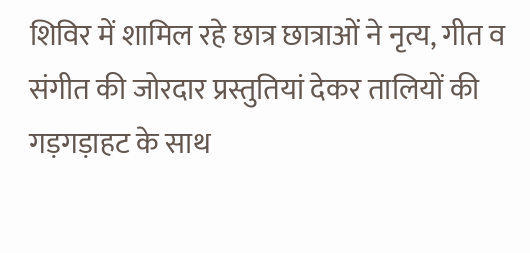शिविर में शामिल रहे छात्र छात्राओं ने नृत्य, गीत व संगीत की जोरदार प्रस्तुतियां देकर तालियों की गड़गड़ाहट के साथ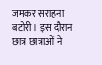जमकर सराहना बटोरी। इस दौरान छात्र छात्राओं ने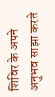शिविर के अपने अनुभव साझा करते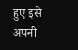हुए इसे अपनी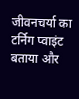जीवनचर्या का टर्निग प्वाइंट बताया और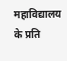महाविद्यालय के प्रति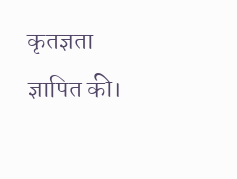कृतज्ञता ज्ञापित की।